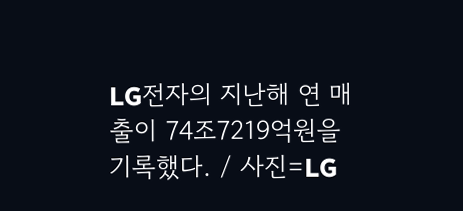LG전자의 지난해 연 매출이 74조7219억원을 기록했다. / 사진=LG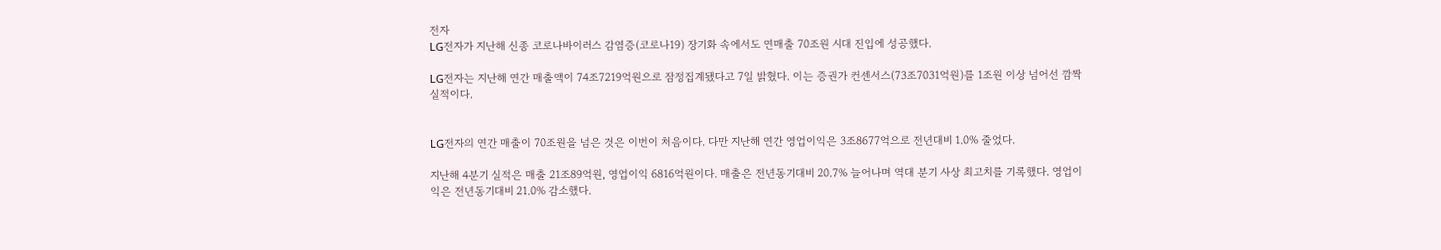전자
LG전자가 지난해 신종 코로나바이러스 감염증(코로나19) 장기화 속에서도 연매출 70조원 시대 진입에 성공했다.

LG전자는 지난해 연간 매출액이 74조7219억원으로 잠정집계됐다고 7일 밝혔다. 이는 증권가 컨센서스(73조7031억원)를 1조원 이상 넘어선 깜짝 실적이다.


LG전자의 연간 매출이 70조원을 넘은 것은 이번이 처음이다. 다만 지난해 연간 영업이익은 3조8677억으로 전년대비 1.0% 줄었다.

지난해 4분기 실적은 매출 21조89억원, 영업이익 6816억원이다. 매출은 전년동기대비 20.7% 늘어나며 역대 분기 사상 최고치를 기록했다. 영업이익은 전년동기대비 21.0% 감소했다.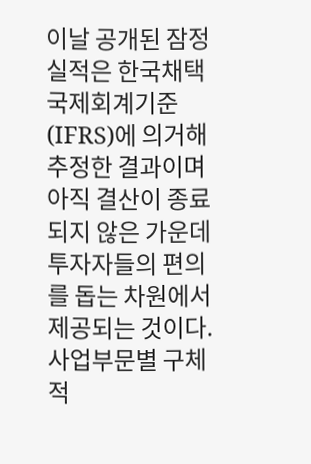이날 공개된 잠정실적은 한국채택 국제회계기준(IFRS)에 의거해 추정한 결과이며 아직 결산이 종료되지 않은 가운데 투자자들의 편의를 돕는 차원에서 제공되는 것이다. 사업부문별 구체적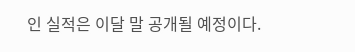인 실적은 이달 말 공개될 예정이다.